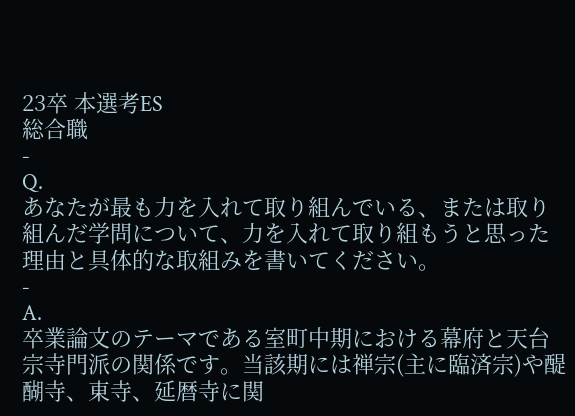23卒 本選考ES
総合職
-
Q.
あなたが最も力を入れて取り組んでいる、または取り組んだ学問について、力を入れて取り組もうと思った理由と具体的な取組みを書いてください。
-
A.
卒業論文のテーマである室町中期における幕府と天台宗寺門派の関係です。当該期には禅宗(主に臨済宗)や醍醐寺、東寺、延暦寺に関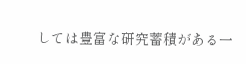しては豊富な研究蓄積がある一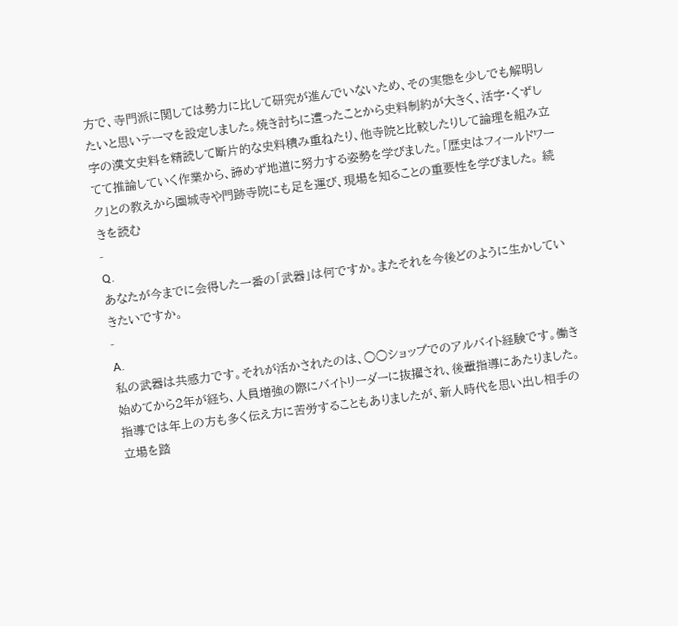方で、寺門派に関しては勢力に比して研究が進んでいないため、その実態を少しでも解明したいと思いテーマを設定しました。焼き討ちに遭ったことから史料制約が大きく、活字・くずし字の漢文史料を精読して断片的な史料積み重ねたり、他寺院と比較したりして論理を組み立てて推論していく作業から、諦めず地道に努力する姿勢を学びました。「歴史はフィールドワーク」との教えから園城寺や門跡寺院にも足を運び、現場を知ることの重要性を学びました。 続きを読む
-
Q.
あなたが今までに会得した一番の「武器」は何ですか。またそれを今後どのように生かしていきたいですか。
-
A.
私の武器は共感力です。それが活かされたのは、○○ショップでのアルバイト経験です。働き始めてから2年が経ち、人員増強の際にバイトリーダーに抜擢され、後輩指導にあたりました。指導では年上の方も多く伝え方に苦労することもありましたが、新人時代を思い出し相手の立場を踏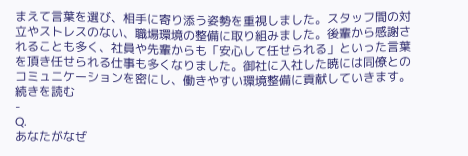まえて言葉を選び、相手に寄り添う姿勢を重視しました。スタッフ間の対立やストレスのない、職場環境の整備に取り組みました。後輩から感謝されることも多く、社員や先輩からも「安心して任せられる」といった言葉を頂き任せられる仕事も多くなりました。御社に入社した暁には同僚とのコミュニケーションを密にし、働きやすい環境整備に貢献していきます。 続きを読む
-
Q.
あなたがなぜ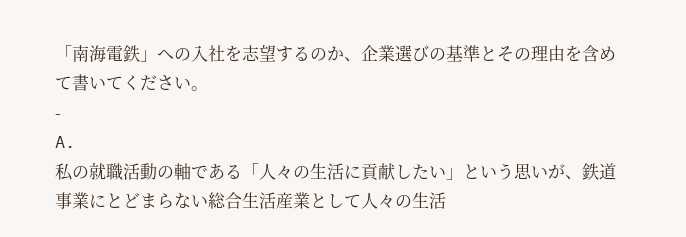「南海電鉄」への入社を志望するのか、企業選びの基準とその理由を含めて書いてください。
-
A.
私の就職活動の軸である「人々の生活に貢献したい」という思いが、鉄道事業にとどまらない総合生活産業として人々の生活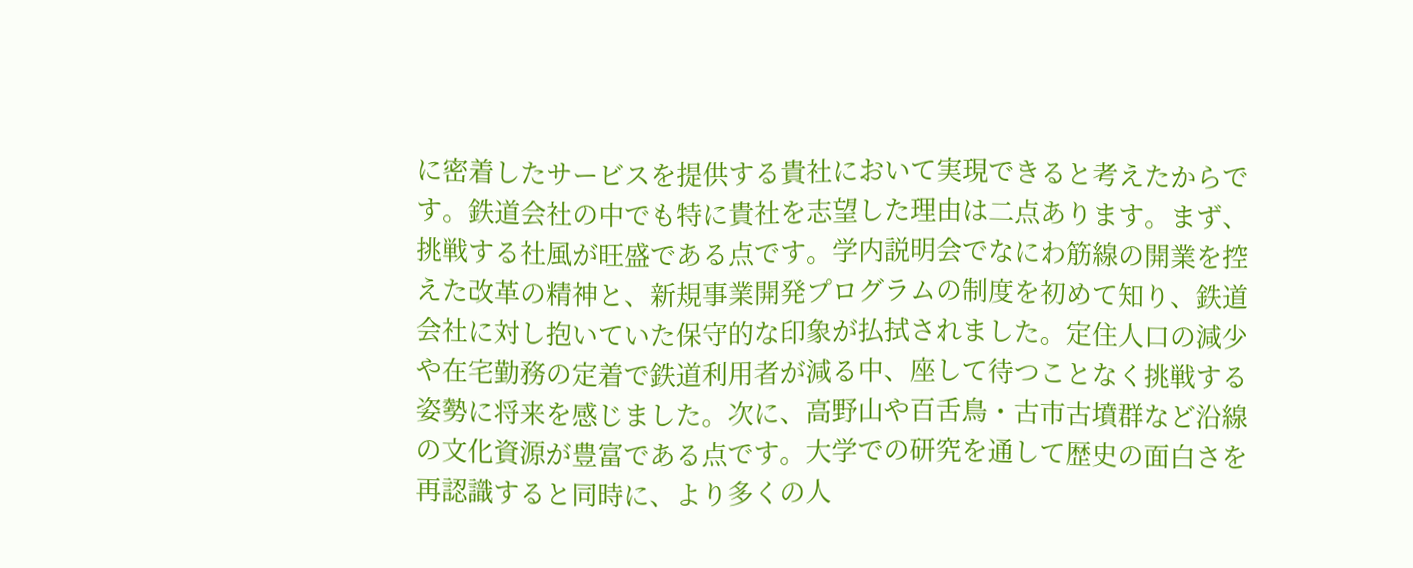に密着したサービスを提供する貴社において実現できると考えたからです。鉄道会社の中でも特に貴社を志望した理由は二点あります。まず、挑戦する社風が旺盛である点です。学内説明会でなにわ筋線の開業を控えた改革の精神と、新規事業開発プログラムの制度を初めて知り、鉄道会社に対し抱いていた保守的な印象が払拭されました。定住人口の減少や在宅勤務の定着で鉄道利用者が減る中、座して待つことなく挑戦する姿勢に将来を感じました。次に、高野山や百舌鳥・古市古墳群など沿線の文化資源が豊富である点です。大学での研究を通して歴史の面白さを再認識すると同時に、より多くの人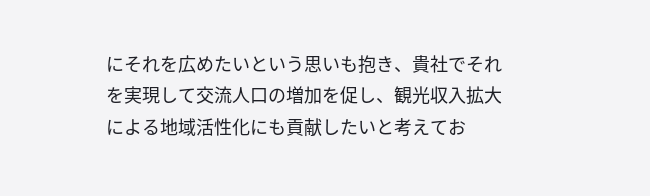にそれを広めたいという思いも抱き、貴社でそれを実現して交流人口の増加を促し、観光収入拡大による地域活性化にも貢献したいと考えてお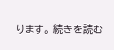ります。 続きを読む